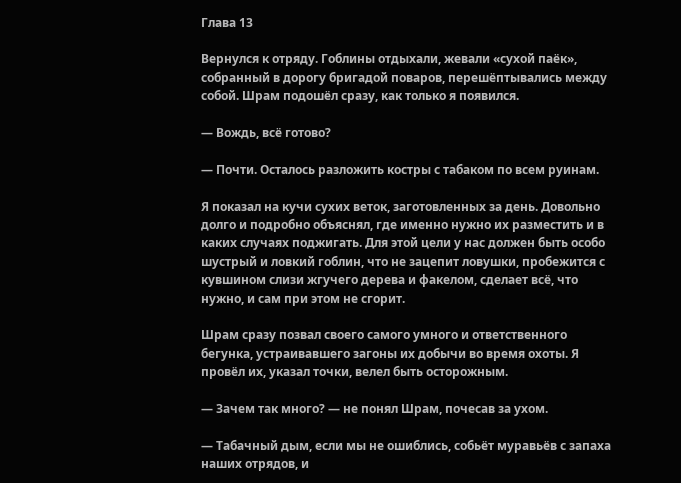Глава 13

Вернулся к отряду. Гоблины отдыхали, жевали «сухой паёк», собранный в дорогу бригадой поваров, перешёптывались между собой. Шрам подошёл сразу, как только я появился.

— Вождь, всё готово?

— Почти. Осталось разложить костры с табаком по всем руинам.

Я показал на кучи сухих веток, заготовленных за день. Довольно долго и подробно объяснял, где именно нужно их разместить и в каких случаях поджигать. Для этой цели у нас должен быть особо шустрый и ловкий гоблин, что не зацепит ловушки, пробежится с кувшином слизи жгучего дерева и факелом, сделает всё, что нужно, и сам при этом не сгорит.

Шрам сразу позвал своего самого умного и ответственного бегунка, устраивавшего загоны их добычи во время охоты. Я провёл их, указал точки, велел быть осторожным.

— Зачем так много? — не понял Шрам, почесав за ухом.

— Табачный дым, если мы не ошиблись, собьёт муравьёв с запаха наших отрядов, и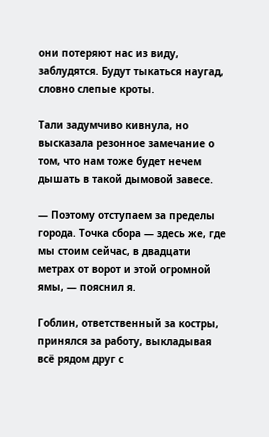они потеряют нас из виду, заблудятся. Будут тыкаться наугад, словно слепые кроты.

Тали задумчиво кивнула, но высказала резонное замечание о том, что нам тоже будет нечем дышать в такой дымовой завесе.

— Поэтому отступаем за пределы города. Точка сбора — здесь же, где мы стоим сейчас, в двадцати метрах от ворот и этой огромной ямы, — пояснил я.

Гоблин, ответственный за костры, принялся за работу, выкладывая всё рядом друг с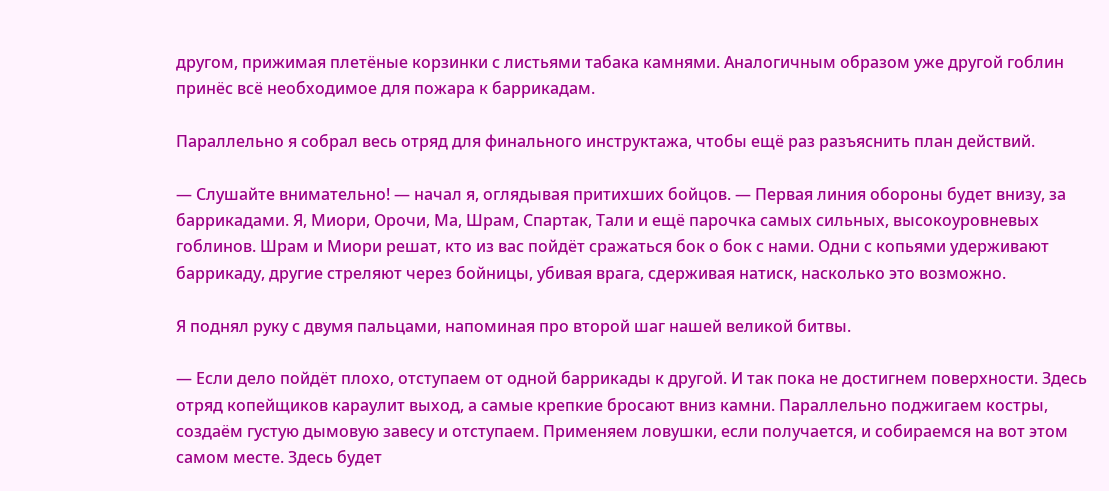другом, прижимая плетёные корзинки с листьями табака камнями. Аналогичным образом уже другой гоблин принёс всё необходимое для пожара к баррикадам.

Параллельно я собрал весь отряд для финального инструктажа, чтобы ещё раз разъяснить план действий.

— Слушайте внимательно! — начал я, оглядывая притихших бойцов. — Первая линия обороны будет внизу, за баррикадами. Я, Миори, Орочи, Ма, Шрам, Спартак, Тали и ещё парочка самых сильных, высокоуровневых гоблинов. Шрам и Миори решат, кто из вас пойдёт сражаться бок о бок с нами. Одни с копьями удерживают баррикаду, другие стреляют через бойницы, убивая врага, сдерживая натиск, насколько это возможно.

Я поднял руку с двумя пальцами, напоминая про второй шаг нашей великой битвы.

— Если дело пойдёт плохо, отступаем от одной баррикады к другой. И так пока не достигнем поверхности. Здесь отряд копейщиков караулит выход, а самые крепкие бросают вниз камни. Параллельно поджигаем костры, создаём густую дымовую завесу и отступаем. Применяем ловушки, если получается, и собираемся на вот этом самом месте. Здесь будет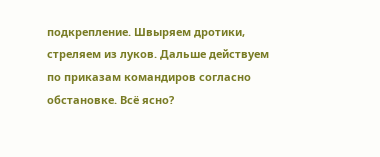подкрепление. Швыряем дротики, стреляем из луков. Дальше действуем по приказам командиров согласно обстановке. Всё ясно?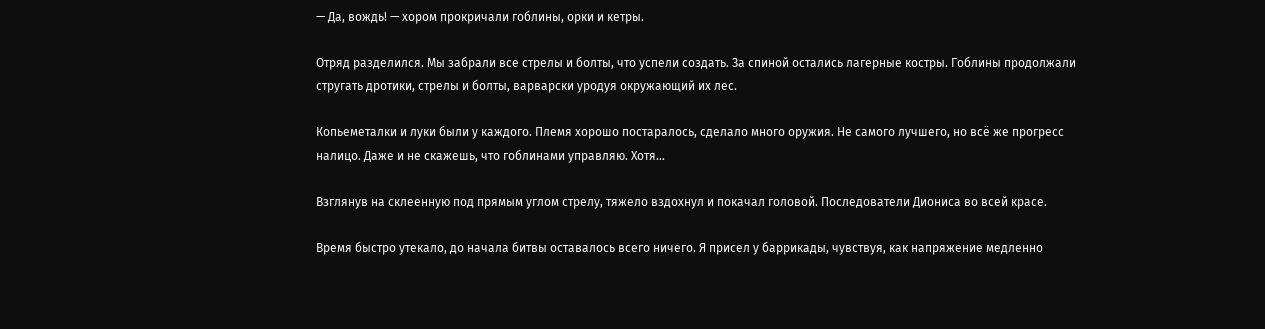— Да, вождь! — хором прокричали гоблины, орки и кетры.

Отряд разделился. Мы забрали все стрелы и болты, что успели создать. За спиной остались лагерные костры. Гоблины продолжали стругать дротики, стрелы и болты, варварски уродуя окружающий их лес.

Копьеметалки и луки были у каждого. Племя хорошо постаралось, сделало много оружия. Не самого лучшего, но всё же прогресс налицо. Даже и не скажешь, что гоблинами управляю. Хотя…

Взглянув на склеенную под прямым углом стрелу, тяжело вздохнул и покачал головой. Последователи Диониса во всей красе.

Время быстро утекало, до начала битвы оставалось всего ничего. Я присел у баррикады, чувствуя, как напряжение медленно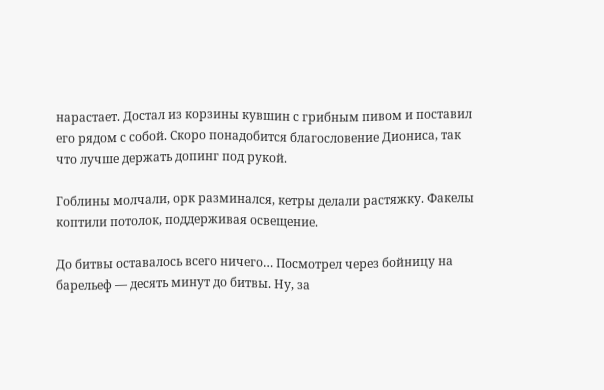нарастает. Достал из корзины кувшин с грибным пивом и поставил его рядом с собой. Скоро понадобится благословение Диониса, так что лучше держать допинг под рукой.

Гоблины молчали, орк разминался, кетры делали растяжку. Факелы коптили потолок, поддерживая освещение.

До битвы оставалось всего ничего… Посмотрел через бойницу на барельеф — десять минут до битвы. Ну, за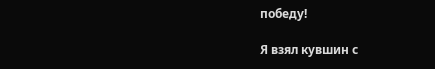победу!

Я взял кувшин с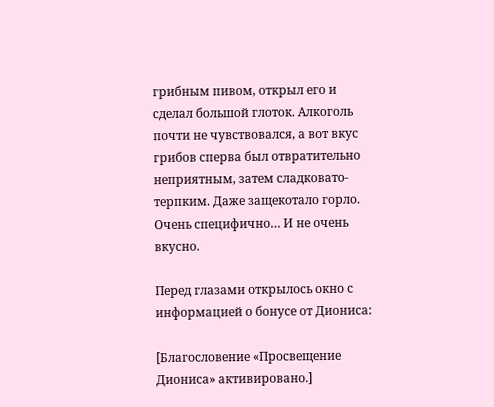грибным пивом, открыл его и сделал большой глоток. Алкоголь почти не чувствовался, а вот вкус грибов сперва был отвратительно неприятным, затем сладковато-терпким. Даже защекотало горло. Очень специфично… И не очень вкусно.

Перед глазами открылось окно с информацией о бонусе от Диониса:

[Благословение «Просвещение Диониса» активировано.]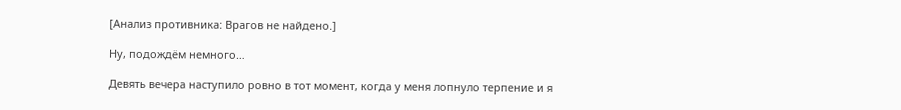[Анализ противника: Врагов не найдено.]

Ну, подождём немного…

Девять вечера наступило ровно в тот момент, когда у меня лопнуло терпение и я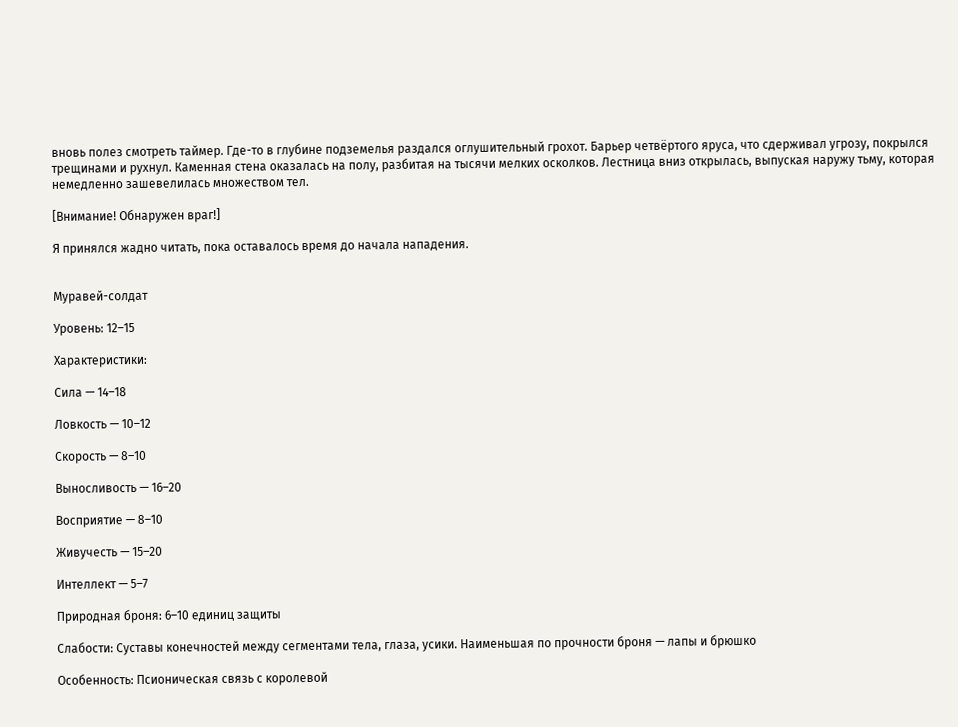вновь полез смотреть таймер. Где-то в глубине подземелья раздался оглушительный грохот. Барьер четвёртого яруса, что сдерживал угрозу, покрылся трещинами и рухнул. Каменная стена оказалась на полу, разбитая на тысячи мелких осколков. Лестница вниз открылась, выпуская наружу тьму, которая немедленно зашевелилась множеством тел.

[Внимание! Обнаружен враг!]

Я принялся жадно читать, пока оставалось время до начала нападения.


Муравей-солдат

Уровень: 12–15

Характеристики:

Сила — 14–18

Ловкость — 10–12

Скорость — 8–10

Выносливость — 16–20

Восприятие — 8–10

Живучесть — 15–20

Интеллект — 5–7

Природная броня: 6–10 единиц защиты

Слабости: Суставы конечностей между сегментами тела, глаза, усики. Наименьшая по прочности броня — лапы и брюшко

Особенность: Псионическая связь с королевой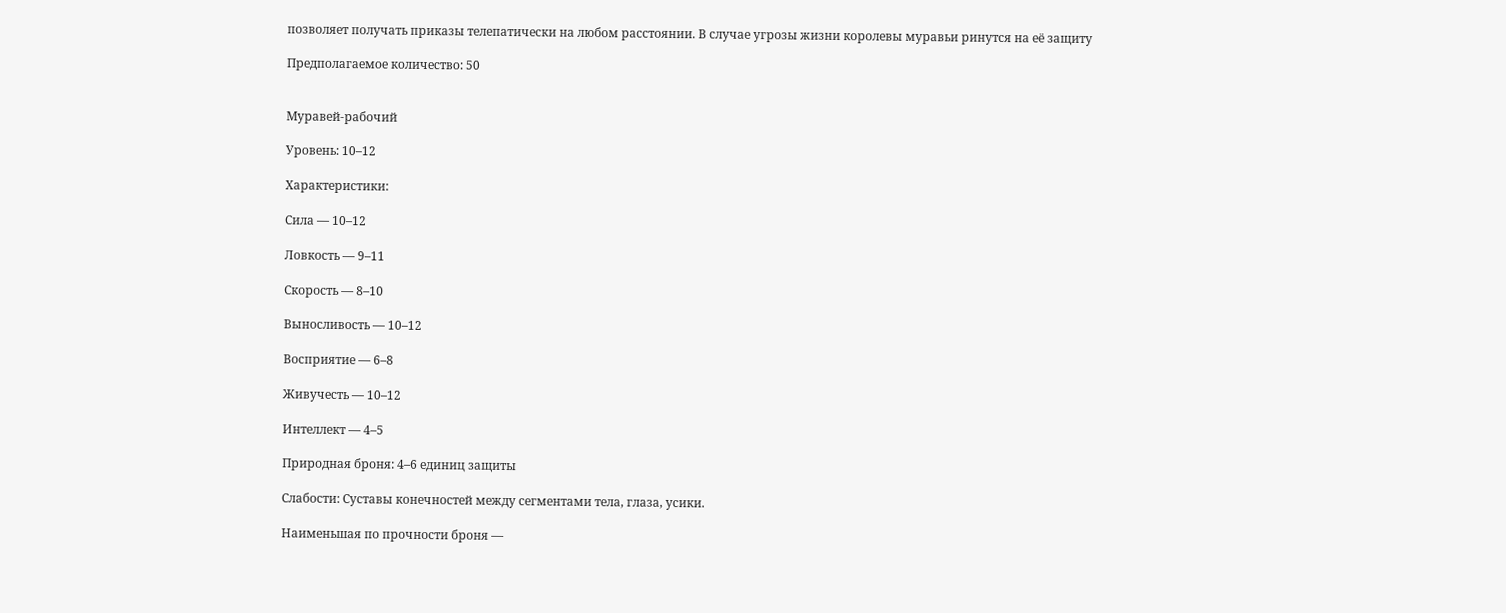позволяет получать приказы телепатически на любом расстоянии. В случае угрозы жизни королевы муравьи ринутся на её защиту

Предполагаемое количество: 50


Муравей-рабочий

Уровень: 10–12

Характеристики:

Сила — 10–12

Ловкость — 9–11

Скорость — 8–10

Выносливость — 10–12

Восприятие — 6–8

Живучесть — 10–12

Интеллект — 4–5

Природная броня: 4–6 единиц защиты

Слабости: Суставы конечностей между сегментами тела, глаза, усики.

Наименьшая по прочности броня —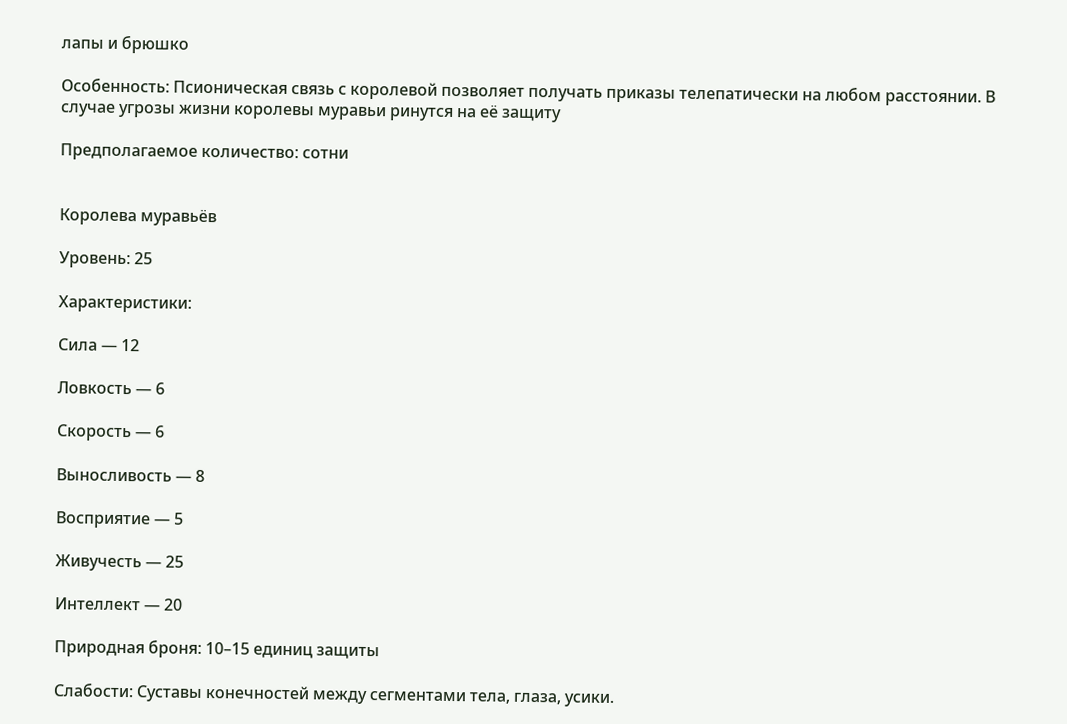лапы и брюшко

Особенность: Псионическая связь с королевой позволяет получать приказы телепатически на любом расстоянии. В случае угрозы жизни королевы муравьи ринутся на её защиту

Предполагаемое количество: сотни


Королева муравьёв

Уровень: 25

Характеристики:

Сила — 12

Ловкость — 6

Скорость — 6

Выносливость — 8

Восприятие — 5

Живучесть — 25

Интеллект — 20

Природная броня: 10–15 единиц защиты

Слабости: Суставы конечностей между сегментами тела, глаза, усики.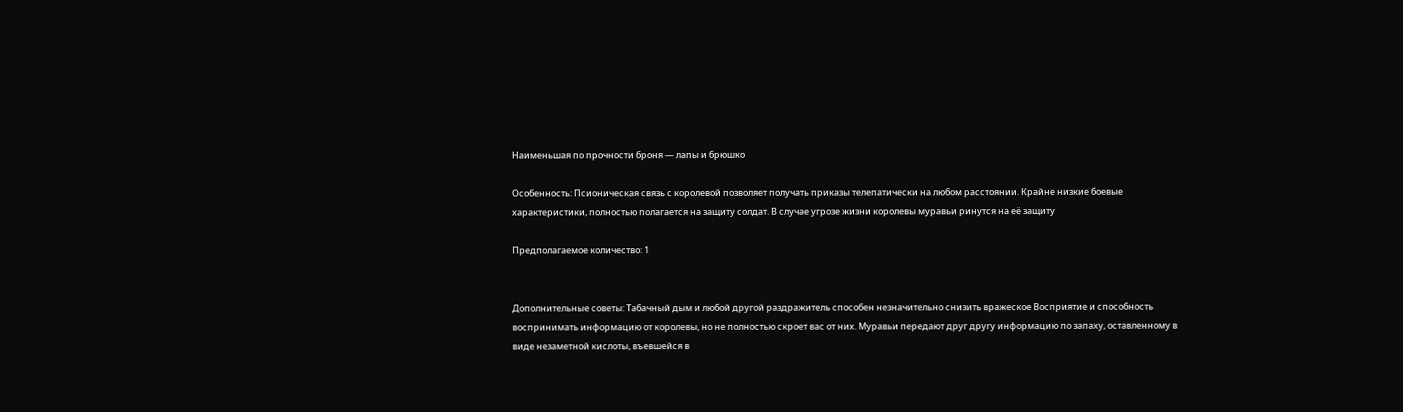Наименьшая по прочности броня — лапы и брюшко

Особенность: Псионическая связь с королевой позволяет получать приказы телепатически на любом расстоянии. Крайне низкие боевые характеристики, полностью полагается на защиту солдат. В случае угрозе жизни королевы муравьи ринутся на её защиту

Предполагаемое количество: 1


Дополнительные советы: Табачный дым и любой другой раздражитель способен незначительно снизить вражеское Восприятие и способность воспринимать информацию от королевы, но не полностью скроет вас от них. Муравьи передают друг другу информацию по запаху, оставленному в виде незаметной кислоты, въевшейся в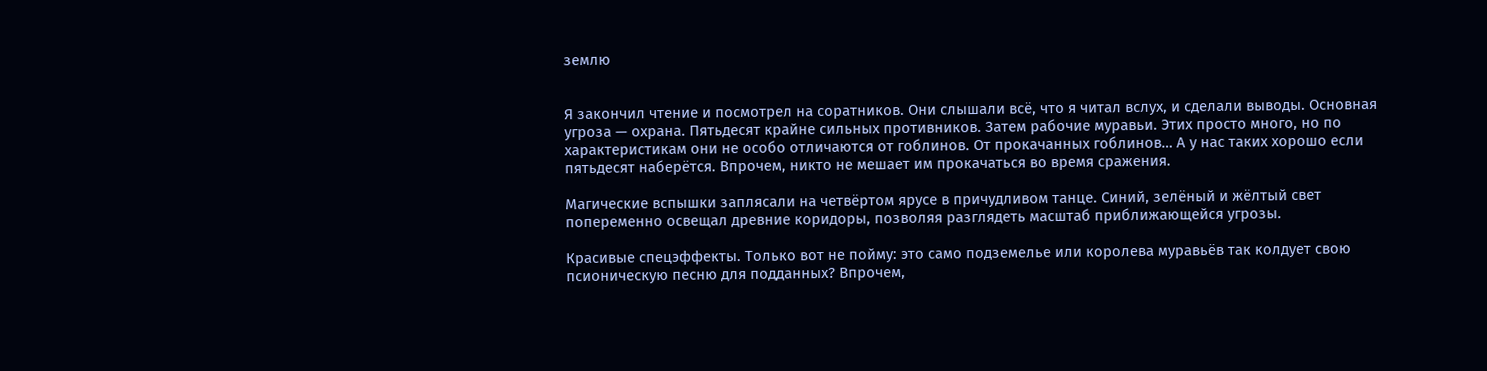землю


Я закончил чтение и посмотрел на соратников. Они слышали всё, что я читал вслух, и сделали выводы. Основная угроза — охрана. Пятьдесят крайне сильных противников. Затем рабочие муравьи. Этих просто много, но по характеристикам они не особо отличаются от гоблинов. От прокачанных гоблинов… А у нас таких хорошо если пятьдесят наберётся. Впрочем, никто не мешает им прокачаться во время сражения.

Магические вспышки заплясали на четвёртом ярусе в причудливом танце. Синий, зелёный и жёлтый свет попеременно освещал древние коридоры, позволяя разглядеть масштаб приближающейся угрозы.

Красивые спецэффекты. Только вот не пойму: это само подземелье или королева муравьёв так колдует свою псионическую песню для подданных? Впрочем,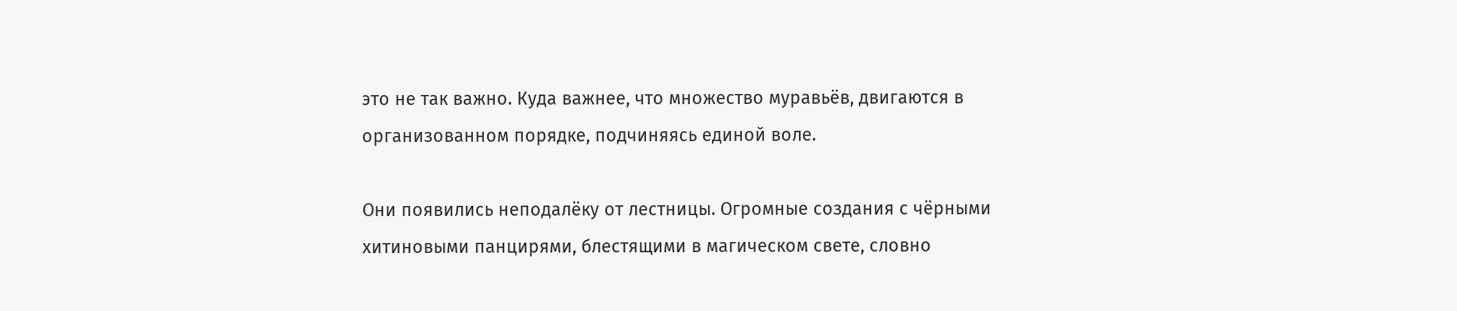это не так важно. Куда важнее, что множество муравьёв, двигаются в организованном порядке, подчиняясь единой воле.

Они появились неподалёку от лестницы. Огромные создания с чёрными хитиновыми панцирями, блестящими в магическом свете, словно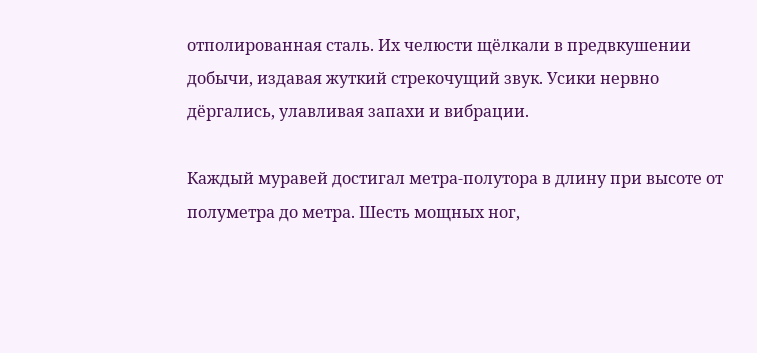отполированная сталь. Их челюсти щёлкали в предвкушении добычи, издавая жуткий стрекочущий звук. Усики нервно дёргались, улавливая запахи и вибрации.

Каждый муравей достигал метра-полутора в длину при высоте от полуметра до метра. Шесть мощных ног,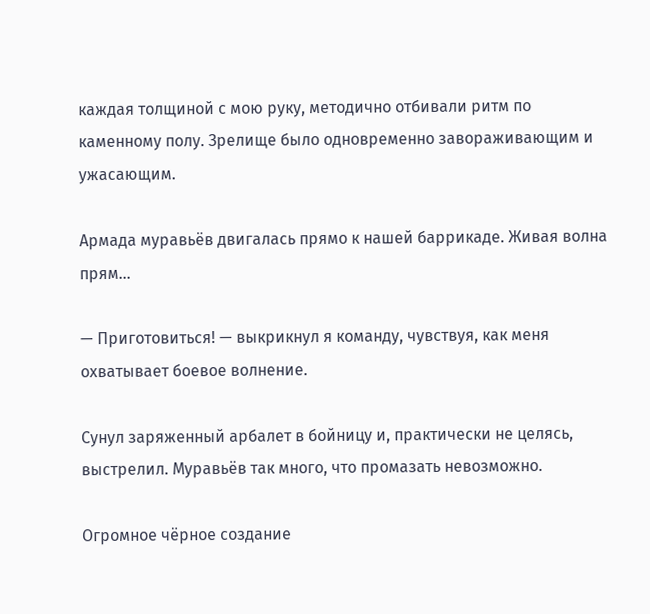каждая толщиной с мою руку, методично отбивали ритм по каменному полу. Зрелище было одновременно завораживающим и ужасающим.

Армада муравьёв двигалась прямо к нашей баррикаде. Живая волна прям…

— Приготовиться! — выкрикнул я команду, чувствуя, как меня охватывает боевое волнение.

Сунул заряженный арбалет в бойницу и, практически не целясь, выстрелил. Муравьёв так много, что промазать невозможно.

Огромное чёрное создание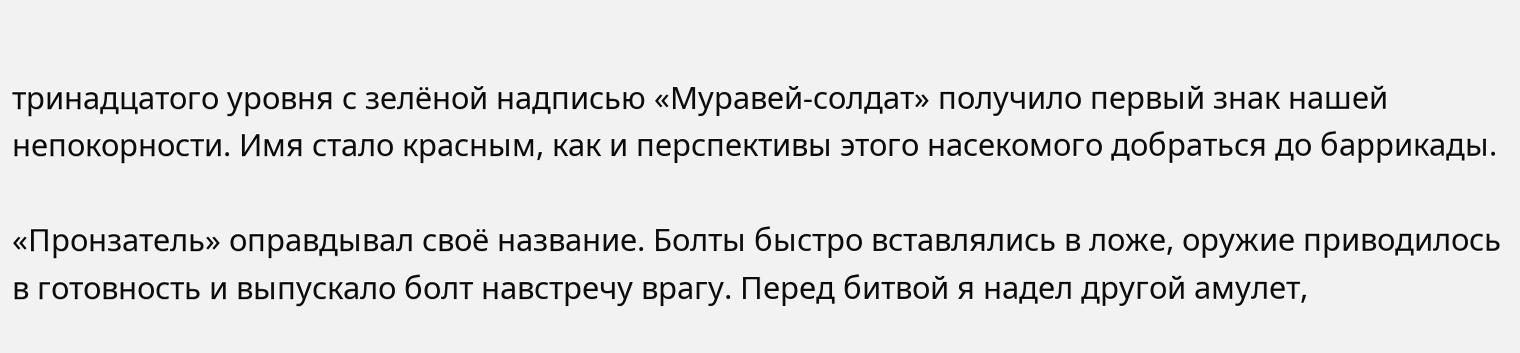тринадцатого уровня с зелёной надписью «Муравей-солдат» получило первый знак нашей непокорности. Имя стало красным, как и перспективы этого насекомого добраться до баррикады.

«Пронзатель» оправдывал своё название. Болты быстро вставлялись в ложе, оружие приводилось в готовность и выпускало болт навстречу врагу. Перед битвой я надел другой амулет,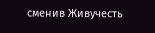сменив Живучесть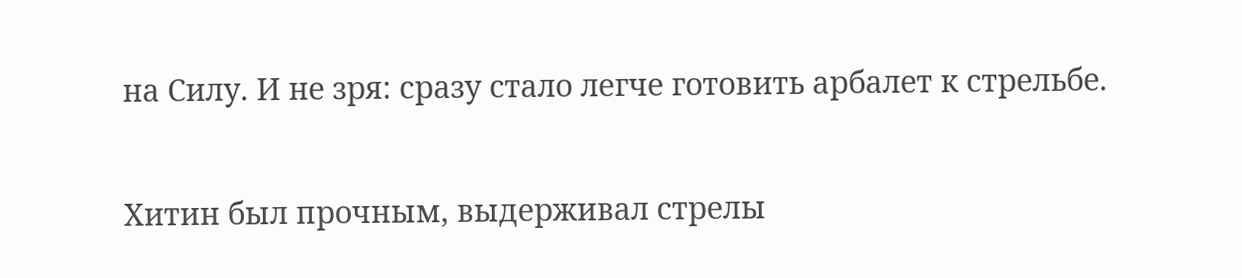на Силу. И не зря: сразу стало легче готовить арбалет к стрельбе.

Хитин был прочным, выдерживал стрелы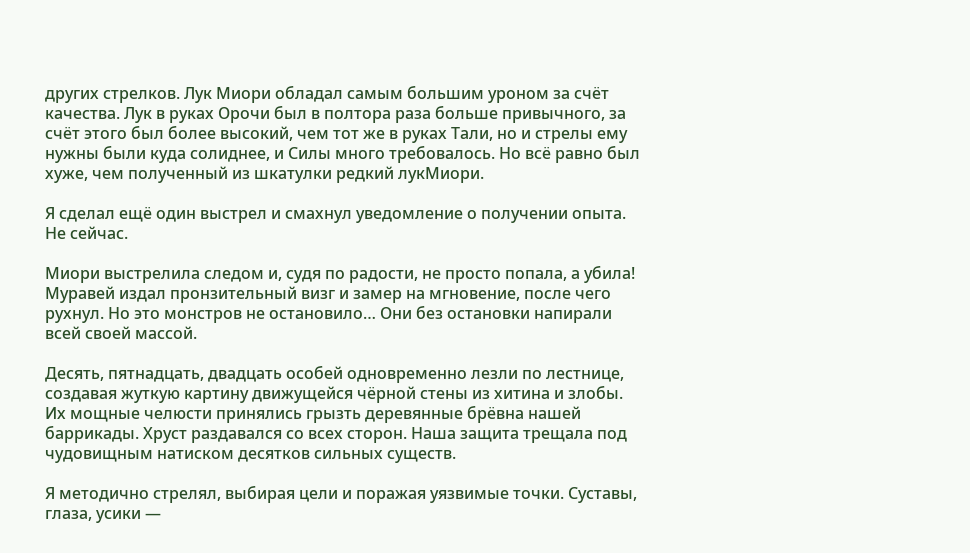других стрелков. Лук Миори обладал самым большим уроном за счёт качества. Лук в руках Орочи был в полтора раза больше привычного, за счёт этого был более высокий, чем тот же в руках Тали, но и стрелы ему нужны были куда солиднее, и Силы много требовалось. Но всё равно был хуже, чем полученный из шкатулки редкий лукМиори.

Я сделал ещё один выстрел и смахнул уведомление о получении опыта. Не сейчас.

Миори выстрелила следом и, судя по радости, не просто попала, а убила! Муравей издал пронзительный визг и замер на мгновение, после чего рухнул. Но это монстров не остановило… Они без остановки напирали всей своей массой.

Десять, пятнадцать, двадцать особей одновременно лезли по лестнице, создавая жуткую картину движущейся чёрной стены из хитина и злобы. Их мощные челюсти принялись грызть деревянные брёвна нашей баррикады. Хруст раздавался со всех сторон. Наша защита трещала под чудовищным натиском десятков сильных существ.

Я методично стрелял, выбирая цели и поражая уязвимые точки. Суставы, глаза, усики —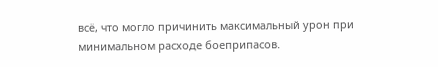всё, что могло причинить максимальный урон при минимальном расходе боеприпасов.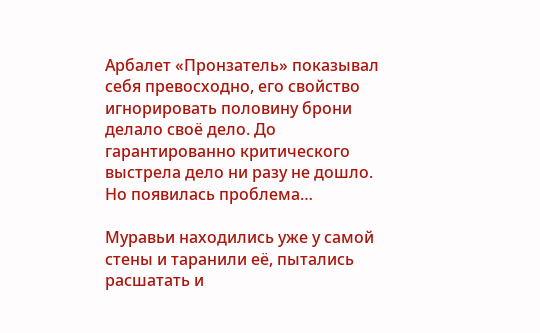Арбалет «Пронзатель» показывал себя превосходно, его свойство игнорировать половину брони делало своё дело. До гарантированно критического выстрела дело ни разу не дошло. Но появилась проблема…

Муравьи находились уже у самой стены и таранили её, пытались расшатать и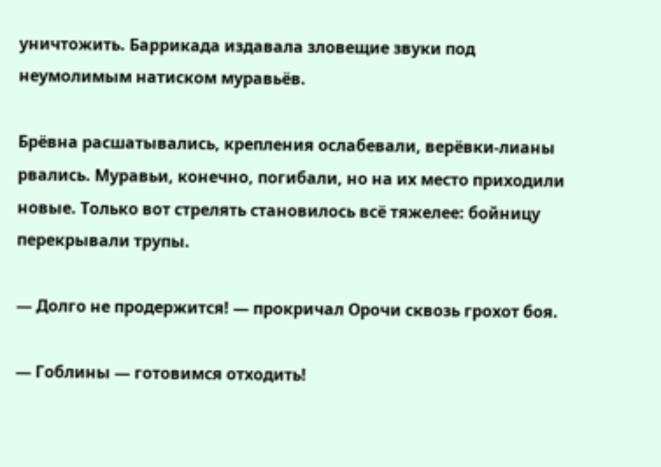уничтожить. Баррикада издавала зловещие звуки под неумолимым натиском муравьёв.

Брёвна расшатывались, крепления ослабевали, верёвки-лианы рвались. Муравьи, конечно, погибали, но на их место приходили новые. Только вот стрелять становилось всё тяжелее: бойницу перекрывали трупы.

— Долго не продержится! — прокричал Орочи сквозь грохот боя.

— Гоблины — готовимся отходить!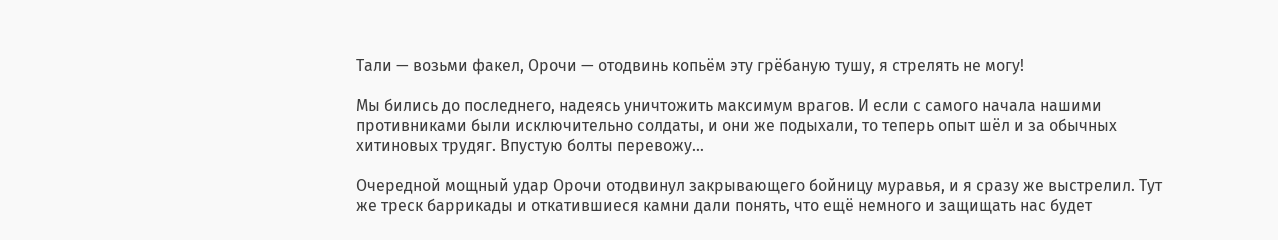Тали — возьми факел, Орочи — отодвинь копьём эту грёбаную тушу, я стрелять не могу!

Мы бились до последнего, надеясь уничтожить максимум врагов. И если с самого начала нашими противниками были исключительно солдаты, и они же подыхали, то теперь опыт шёл и за обычных хитиновых трудяг. Впустую болты перевожу…

Очередной мощный удар Орочи отодвинул закрывающего бойницу муравья, и я сразу же выстрелил. Тут же треск баррикады и откатившиеся камни дали понять, что ещё немного и защищать нас будет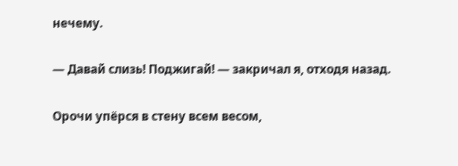нечему.

— Давай слизь! Поджигай! — закричал я, отходя назад.

Орочи упёрся в стену всем весом,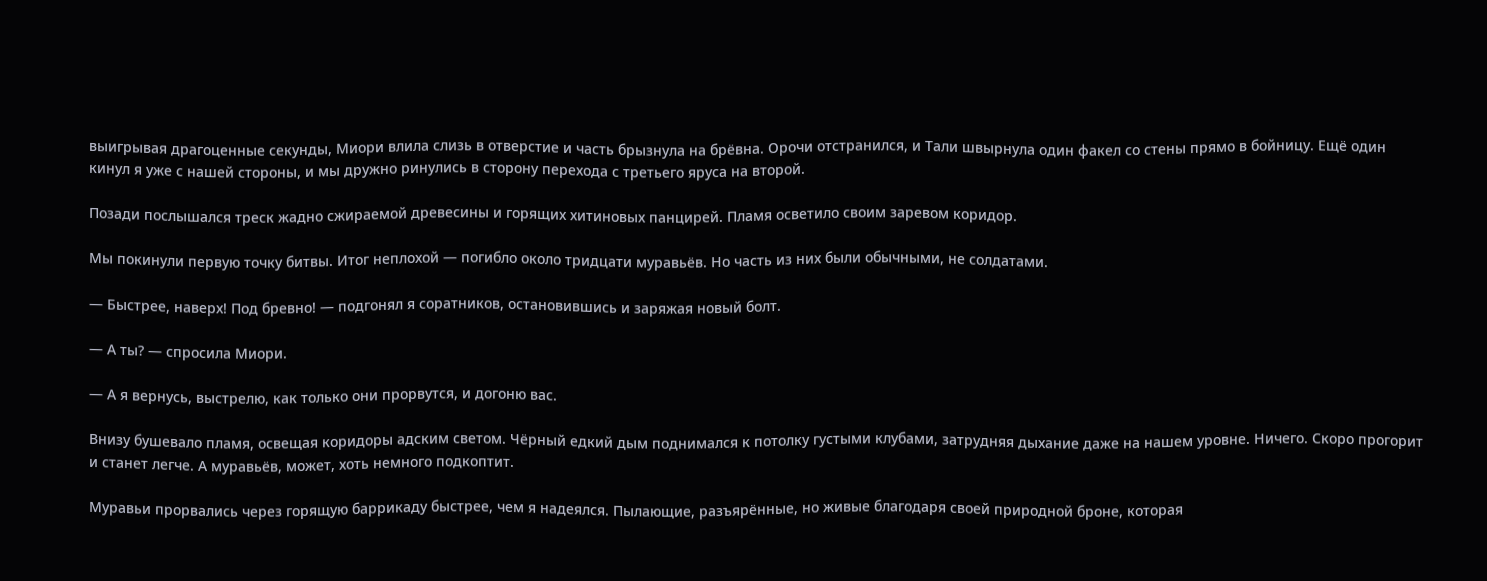выигрывая драгоценные секунды, Миори влила слизь в отверстие и часть брызнула на брёвна. Орочи отстранился, и Тали швырнула один факел со стены прямо в бойницу. Ещё один кинул я уже с нашей стороны, и мы дружно ринулись в сторону перехода с третьего яруса на второй.

Позади послышался треск жадно сжираемой древесины и горящих хитиновых панцирей. Пламя осветило своим заревом коридор.

Мы покинули первую точку битвы. Итог неплохой — погибло около тридцати муравьёв. Но часть из них были обычными, не солдатами.

— Быстрее, наверх! Под бревно! — подгонял я соратников, остановившись и заряжая новый болт.

— А ты? — спросила Миори.

— А я вернусь, выстрелю, как только они прорвутся, и догоню вас.

Внизу бушевало пламя, освещая коридоры адским светом. Чёрный едкий дым поднимался к потолку густыми клубами, затрудняя дыхание даже на нашем уровне. Ничего. Скоро прогорит и станет легче. А муравьёв, может, хоть немного подкоптит.

Муравьи прорвались через горящую баррикаду быстрее, чем я надеялся. Пылающие, разъярённые, но живые благодаря своей природной броне, которая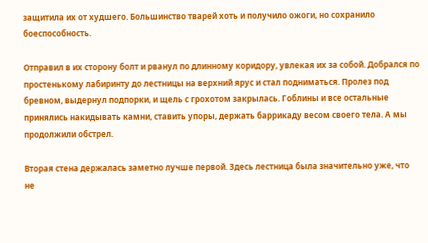защитила их от худшего. Большинство тварей хоть и получило ожоги, но сохранило боеспособность.

Отправил в их сторону болт и рванул по длинному коридору, увлекая их за собой. Добрался по простенькому лабиринту до лестницы на верхний ярус и стал подниматься. Пролез под бревном, выдернул подпорки, и щель с грохотом закрылась. Гоблины и все остальные принялись накидывать камни, ставить упоры, держать баррикаду весом своего тела. А мы продолжили обстрел.

Вторая стена держалась заметно лучше первой. Здесь лестница была значительно уже, что не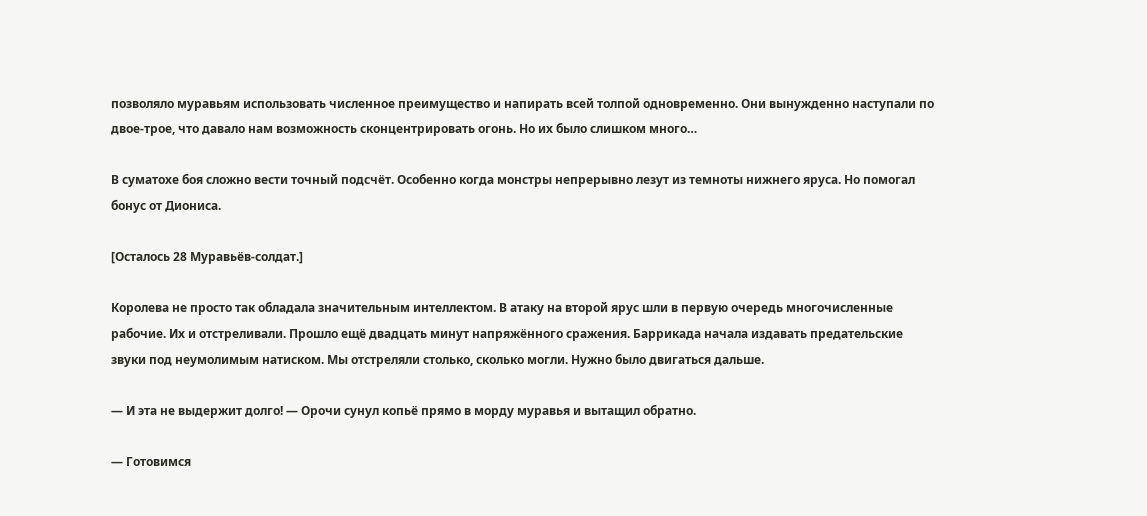позволяло муравьям использовать численное преимущество и напирать всей толпой одновременно. Они вынужденно наступали по двое-трое, что давало нам возможность сконцентрировать огонь. Но их было слишком много…

В суматохе боя сложно вести точный подсчёт. Особенно когда монстры непрерывно лезут из темноты нижнего яруса. Но помогал бонус от Диониса.

[Осталось 28 Муравьёв-солдат.]

Королева не просто так обладала значительным интеллектом. В атаку на второй ярус шли в первую очередь многочисленные рабочие. Их и отстреливали. Прошло ещё двадцать минут напряжённого сражения. Баррикада начала издавать предательские звуки под неумолимым натиском. Мы отстреляли столько, сколько могли. Нужно было двигаться дальше.

— И эта не выдержит долго! — Орочи сунул копьё прямо в морду муравья и вытащил обратно.

— Готовимся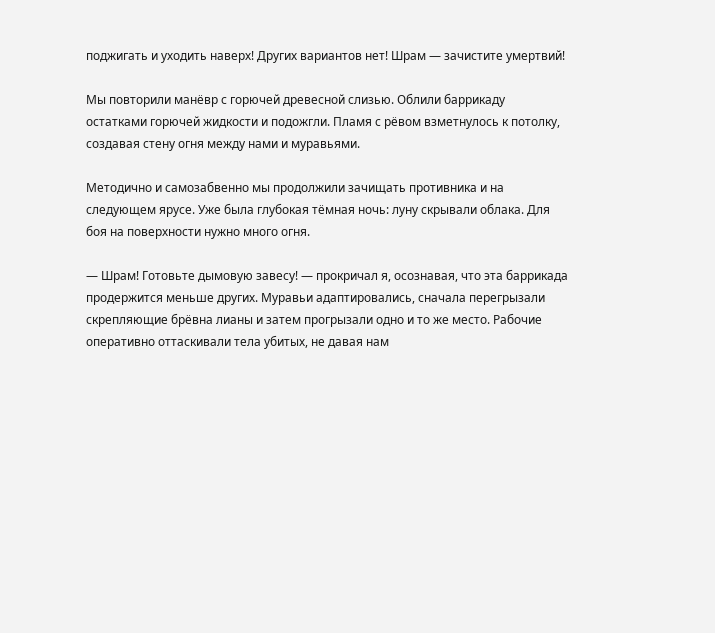поджигать и уходить наверх! Других вариантов нет! Шрам — зачистите умертвий!

Мы повторили манёвр с горючей древесной слизью. Облили баррикаду остатками горючей жидкости и подожгли. Пламя с рёвом взметнулось к потолку, создавая стену огня между нами и муравьями.

Методично и самозабвенно мы продолжили зачищать противника и на следующем ярусе. Уже была глубокая тёмная ночь: луну скрывали облака. Для боя на поверхности нужно много огня.

— Шрам! Готовьте дымовую завесу! — прокричал я, осознавая, что эта баррикада продержится меньше других. Муравьи адаптировались, сначала перегрызали скрепляющие брёвна лианы и затем прогрызали одно и то же место. Рабочие оперативно оттаскивали тела убитых, не давая нам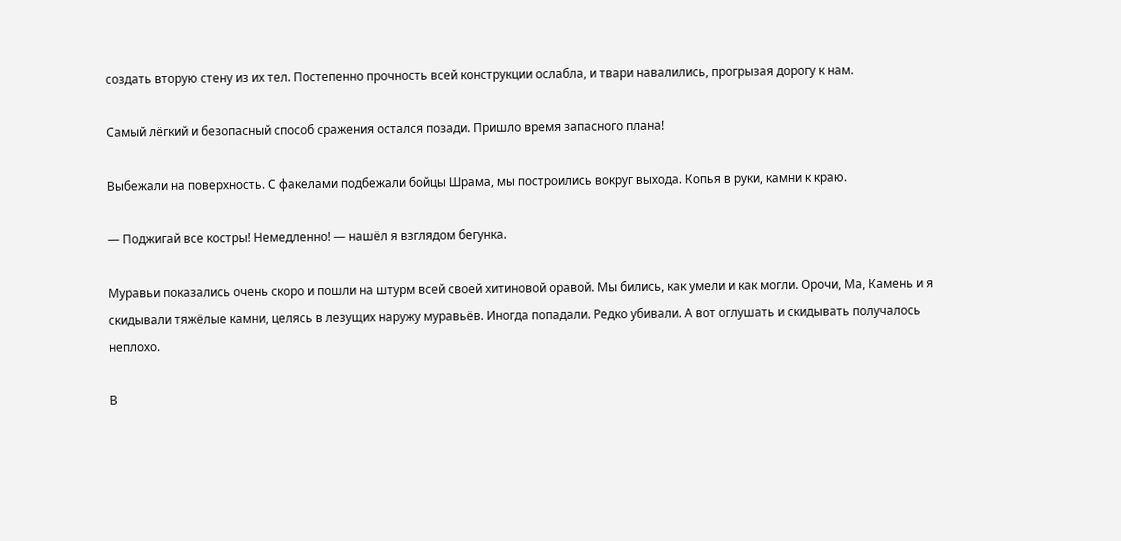создать вторую стену из их тел. Постепенно прочность всей конструкции ослабла, и твари навалились, прогрызая дорогу к нам.

Самый лёгкий и безопасный способ сражения остался позади. Пришло время запасного плана!

Выбежали на поверхность. С факелами подбежали бойцы Шрама, мы построились вокруг выхода. Копья в руки, камни к краю.

— Поджигай все костры! Немедленно! — нашёл я взглядом бегунка.

Муравьи показались очень скоро и пошли на штурм всей своей хитиновой оравой. Мы бились, как умели и как могли. Орочи, Ма, Камень и я скидывали тяжёлые камни, целясь в лезущих наружу муравьёв. Иногда попадали. Редко убивали. А вот оглушать и скидывать получалось неплохо.

В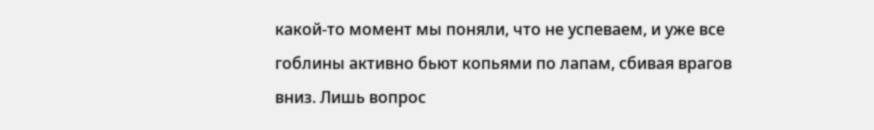какой-то момент мы поняли, что не успеваем, и уже все гоблины активно бьют копьями по лапам, сбивая врагов вниз. Лишь вопрос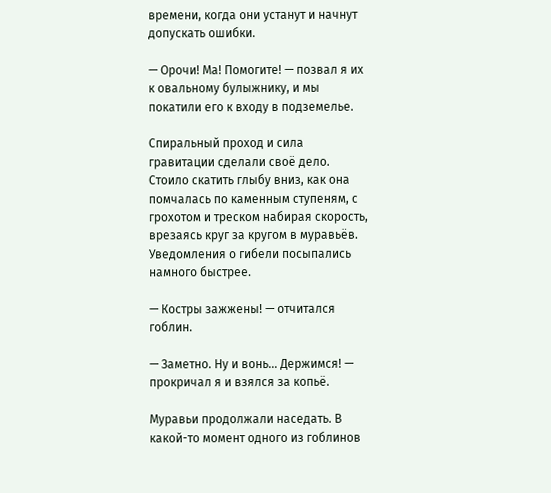времени, когда они устанут и начнут допускать ошибки.

— Орочи! Ма! Помогите! — позвал я их к овальному булыжнику, и мы покатили его к входу в подземелье.

Спиральный проход и сила гравитации сделали своё дело. Стоило скатить глыбу вниз, как она помчалась по каменным ступеням, с грохотом и треском набирая скорость, врезаясь круг за кругом в муравьёв. Уведомления о гибели посыпались намного быстрее.

— Костры зажжены! — отчитался гоблин.

— Заметно. Ну и вонь… Держимся! — прокричал я и взялся за копьё.

Муравьи продолжали наседать. В какой-то момент одного из гоблинов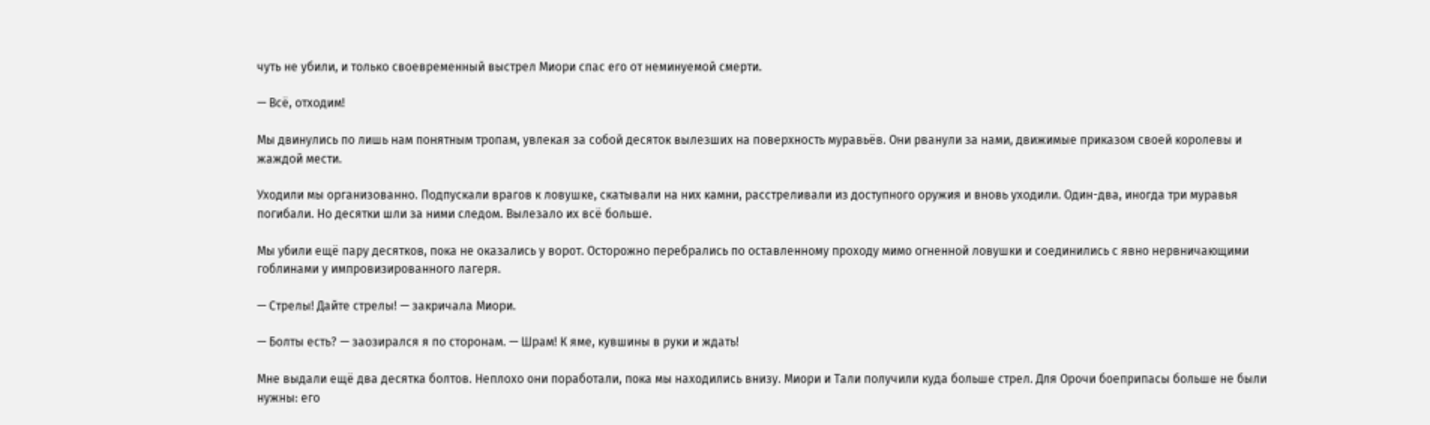чуть не убили, и только своевременный выстрел Миори спас его от неминуемой смерти.

— Всё, отходим!

Мы двинулись по лишь нам понятным тропам, увлекая за собой десяток вылезших на поверхность муравьёв. Они рванули за нами, движимые приказом своей королевы и жаждой мести.

Уходили мы организованно. Подпускали врагов к ловушке, скатывали на них камни, расстреливали из доступного оружия и вновь уходили. Один-два, иногда три муравья погибали. Но десятки шли за ними следом. Вылезало их всё больше.

Мы убили ещё пару десятков, пока не оказались у ворот. Осторожно перебрались по оставленному проходу мимо огненной ловушки и соединились с явно нервничающими гоблинами у импровизированного лагеря.

— Стрелы! Дайте стрелы! — закричала Миори.

— Болты есть? — заозирался я по сторонам. — Шрам! К яме, кувшины в руки и ждать!

Мне выдали ещё два десятка болтов. Неплохо они поработали, пока мы находились внизу. Миори и Тали получили куда больше стрел. Для Орочи боеприпасы больше не были нужны: его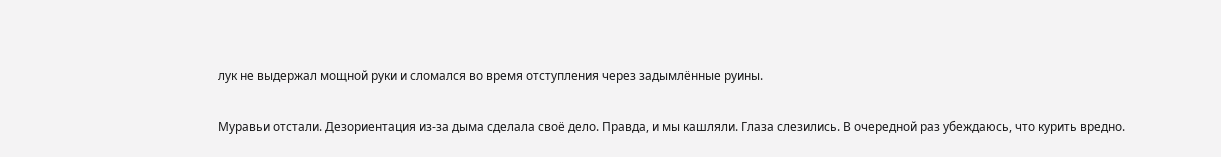лук не выдержал мощной руки и сломался во время отступления через задымлённые руины.

Муравьи отстали. Дезориентация из-за дыма сделала своё дело. Правда, и мы кашляли. Глаза слезились. В очередной раз убеждаюсь, что курить вредно.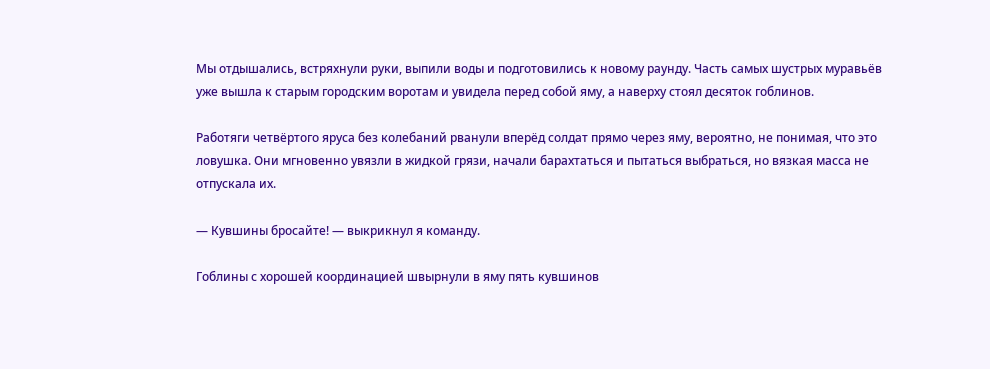Мы отдышались, встряхнули руки, выпили воды и подготовились к новому раунду. Часть самых шустрых муравьёв уже вышла к старым городским воротам и увидела перед собой яму, а наверху стоял десяток гоблинов.

Работяги четвёртого яруса без колебаний рванули вперёд солдат прямо через яму, вероятно, не понимая, что это ловушка. Они мгновенно увязли в жидкой грязи, начали барахтаться и пытаться выбраться, но вязкая масса не отпускала их.

— Кувшины бросайте! — выкрикнул я команду.

Гоблины с хорошей координацией швырнули в яму пять кувшинов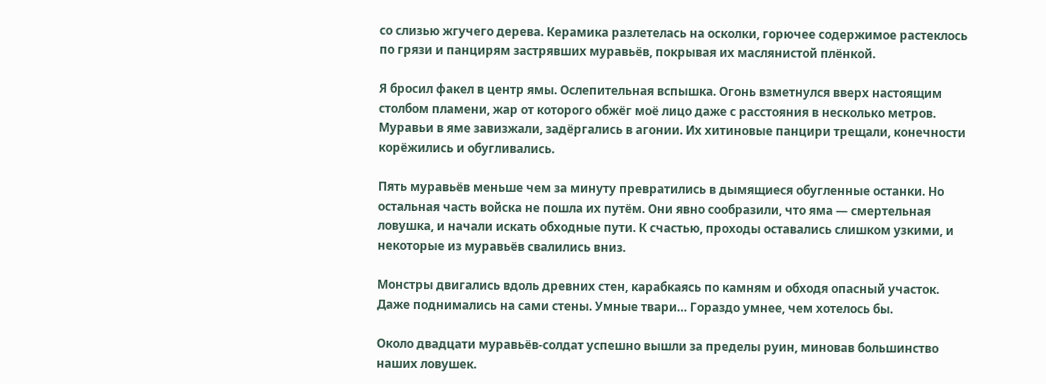со слизью жгучего дерева. Керамика разлетелась на осколки, горючее содержимое растеклось по грязи и панцирям застрявших муравьёв, покрывая их маслянистой плёнкой.

Я бросил факел в центр ямы. Ослепительная вспышка. Огонь взметнулся вверх настоящим столбом пламени, жар от которого обжёг моё лицо даже с расстояния в несколько метров. Муравьи в яме завизжали, задёргались в агонии. Их хитиновые панцири трещали, конечности корёжились и обугливались.

Пять муравьёв меньше чем за минуту превратились в дымящиеся обугленные останки. Но остальная часть войска не пошла их путём. Они явно сообразили, что яма — смертельная ловушка, и начали искать обходные пути. К счастью, проходы оставались слишком узкими, и некоторые из муравьёв свалились вниз.

Монстры двигались вдоль древних стен, карабкаясь по камням и обходя опасный участок. Даже поднимались на сами стены. Умные твари… Гораздо умнее, чем хотелось бы.

Около двадцати муравьёв-солдат успешно вышли за пределы руин, миновав большинство наших ловушек.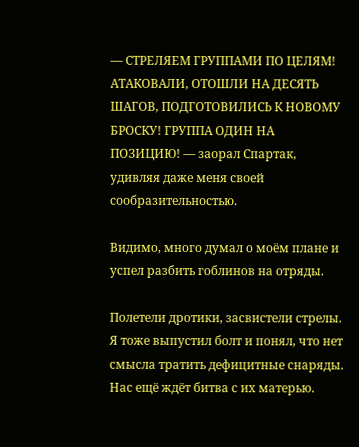— СТРЕЛЯЕМ ГРУППАМИ ПО ЦЕЛЯМ! АТАКОВАЛИ, ОТОШЛИ НА ДЕСЯТЬ ШАГОВ, ПОДГОТОВИЛИСЬ К НОВОМУ БРОСКУ! ГРУППА ОДИН НА ПОЗИЦИЮ! — заорал Спартак, удивляя даже меня своей сообразительностью.

Видимо, много думал о моём плане и успел разбить гоблинов на отряды.

Полетели дротики, засвистели стрелы. Я тоже выпустил болт и понял, что нет смысла тратить дефицитные снаряды. Нас ещё ждёт битва с их матерью.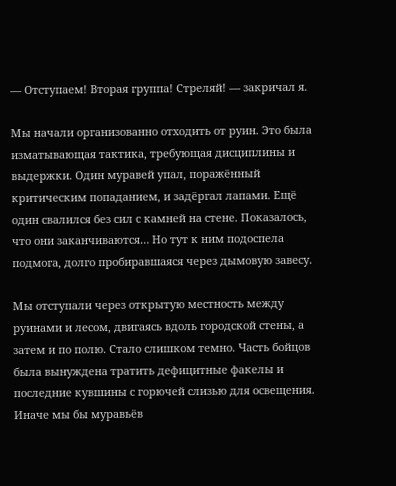— Отступаем! Вторая группа! Стреляй! — закричал я.

Мы начали организованно отходить от руин. Это была изматывающая тактика, требующая дисциплины и выдержки. Один муравей упал, поражённый критическим попаданием, и задёргал лапами. Ещё один свалился без сил с камней на стене. Показалось, что они заканчиваются… Но тут к ним подоспела подмога, долго пробиравшаяся через дымовую завесу.

Мы отступали через открытую местность между руинами и лесом, двигаясь вдоль городской стены, а затем и по полю. Стало слишком темно. Часть бойцов была вынуждена тратить дефицитные факелы и последние кувшины с горючей слизью для освещения. Иначе мы бы муравьёв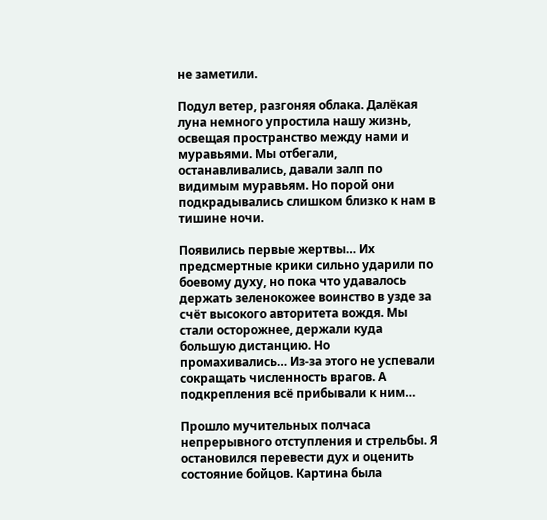не заметили.

Подул ветер, разгоняя облака. Далёкая луна немного упростила нашу жизнь, освещая пространство между нами и муравьями. Мы отбегали, останавливались, давали залп по видимым муравьям. Но порой они подкрадывались слишком близко к нам в тишине ночи.

Появились первые жертвы… Их предсмертные крики сильно ударили по боевому духу, но пока что удавалось держать зеленокожее воинство в узде за счёт высокого авторитета вождя. Мы стали осторожнее, держали куда большую дистанцию. Но промахивались… Из-за этого не успевали сокращать численность врагов. А подкрепления всё прибывали к ним…

Прошло мучительных полчаса непрерывного отступления и стрельбы. Я остановился перевести дух и оценить состояние бойцов. Картина была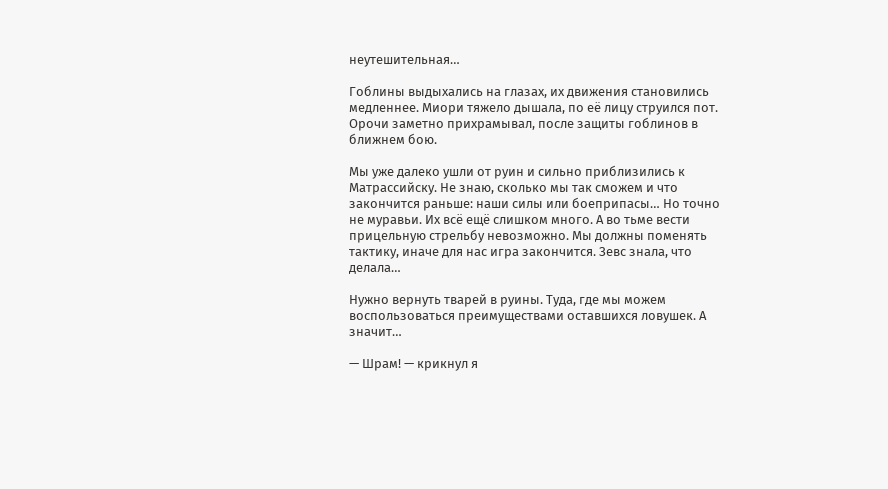неутешительная…

Гоблины выдыхались на глазах, их движения становились медленнее. Миори тяжело дышала, по её лицу струился пот. Орочи заметно прихрамывал, после защиты гоблинов в ближнем бою.

Мы уже далеко ушли от руин и сильно приблизились к Матрассийску. Не знаю, сколько мы так сможем и что закончится раньше: наши силы или боеприпасы… Но точно не муравьи. Их всё ещё слишком много. А во тьме вести прицельную стрельбу невозможно. Мы должны поменять тактику, иначе для нас игра закончится. Зевс знала, что делала…

Нужно вернуть тварей в руины. Туда, где мы можем воспользоваться преимуществами оставшихся ловушек. А значит…

— Шрам! — крикнул я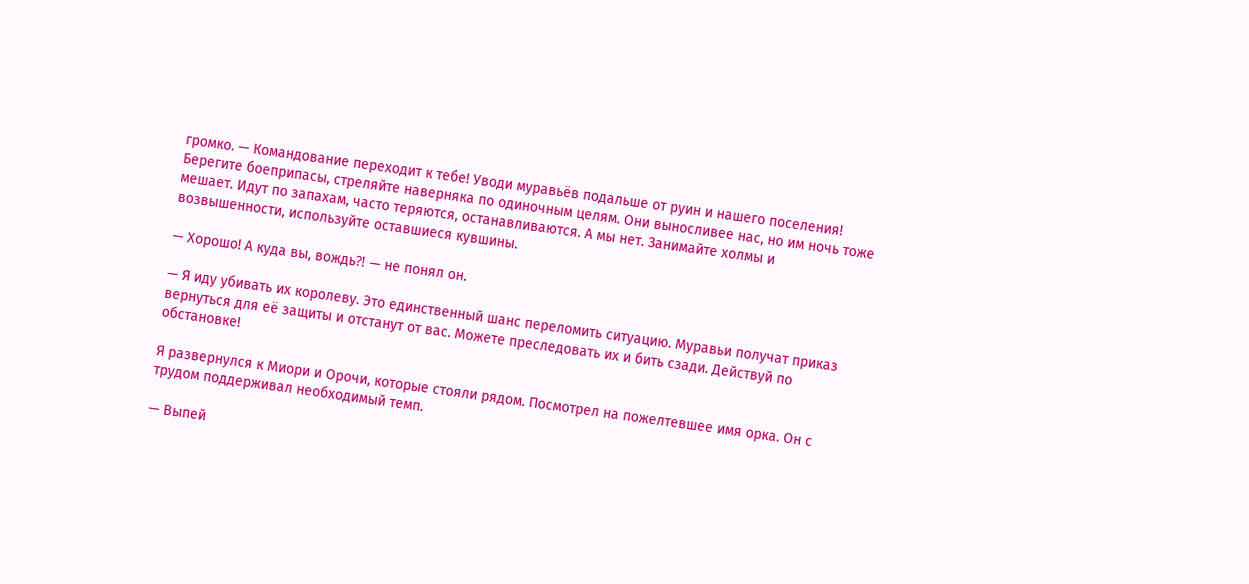громко. — Командование переходит к тебе! Уводи муравьёв подальше от руин и нашего поселения! Берегите боеприпасы, стреляйте наверняка по одиночным целям. Они выносливее нас, но им ночь тоже мешает. Идут по запахам, часто теряются, останавливаются. А мы нет. Занимайте холмы и возвышенности, используйте оставшиеся кувшины.

— Хорошо! А куда вы, вождь⁈ — не понял он.

— Я иду убивать их королеву. Это единственный шанс переломить ситуацию. Муравьи получат приказ вернуться для её защиты и отстанут от вас. Можете преследовать их и бить сзади. Действуй по обстановке!

Я развернулся к Миори и Орочи, которые стояли рядом. Посмотрел на пожелтевшее имя орка. Он с трудом поддерживал необходимый темп.

— Выпей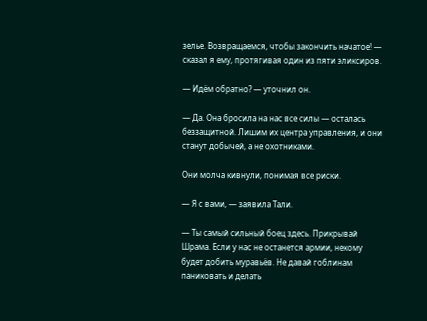зелье. Возвращаемся, чтобы закончить начатое! — сказал я ему, протягивая один из пяти эликсиров.

— Идём обратно? — уточнил он.

— Да. Она бросила на нас все силы — осталась беззащитной. Лишим их центра управления, и они станут добычей, а не охотниками.

Они молча кивнули, понимая все риски.

— Я с вами, — заявила Тали.

— Ты самый сильный боец здесь. Прикрывай Шрама. Если у нас не останется армии, некому будет добить муравьёв. Не давай гоблинам паниковать и делать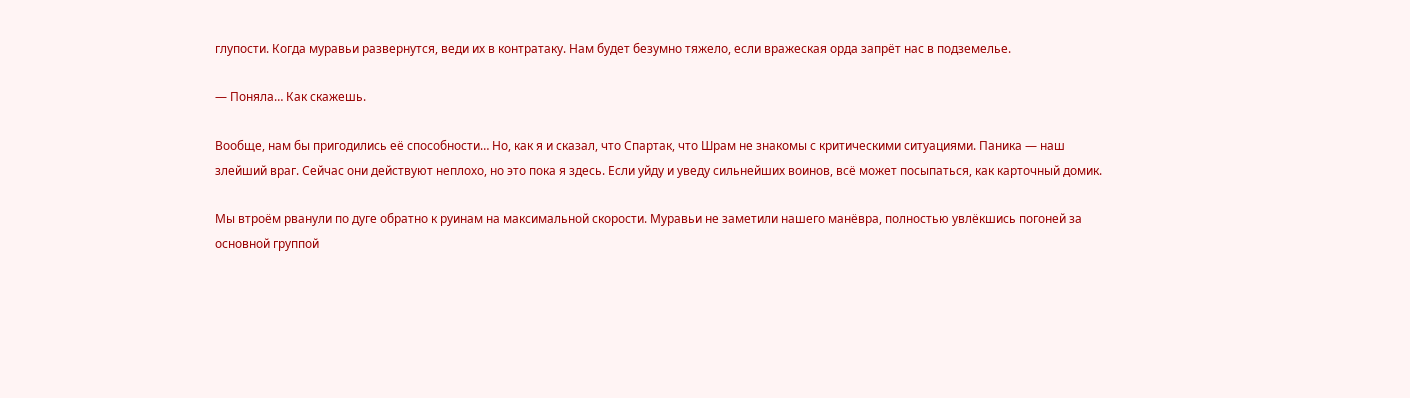глупости. Когда муравьи развернутся, веди их в контратаку. Нам будет безумно тяжело, если вражеская орда запрёт нас в подземелье.

— Поняла… Как скажешь.

Вообще, нам бы пригодились её способности… Но, как я и сказал, что Спартак, что Шрам не знакомы с критическими ситуациями. Паника — наш злейший враг. Сейчас они действуют неплохо, но это пока я здесь. Если уйду и уведу сильнейших воинов, всё может посыпаться, как карточный домик.

Мы втроём рванули по дуге обратно к руинам на максимальной скорости. Муравьи не заметили нашего манёвра, полностью увлёкшись погоней за основной группой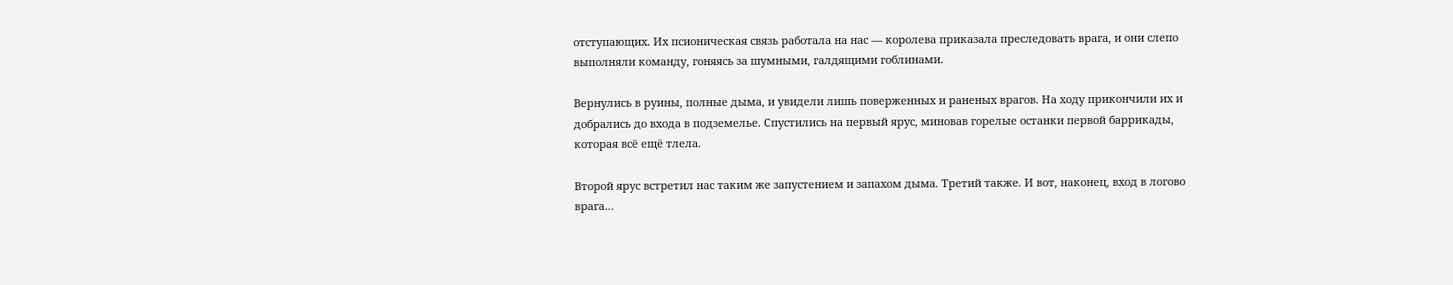отступающих. Их псионическая связь работала на нас — королева приказала преследовать врага, и они слепо выполняли команду, гоняясь за шумными, галдящими гоблинами.

Вернулись в руины, полные дыма, и увидели лишь поверженных и раненых врагов. На ходу прикончили их и добрались до входа в подземелье. Спустились на первый ярус, миновав горелые останки первой баррикады, которая всё ещё тлела.

Второй ярус встретил нас таким же запустением и запахом дыма. Третий также. И вот, наконец, вход в логово врага…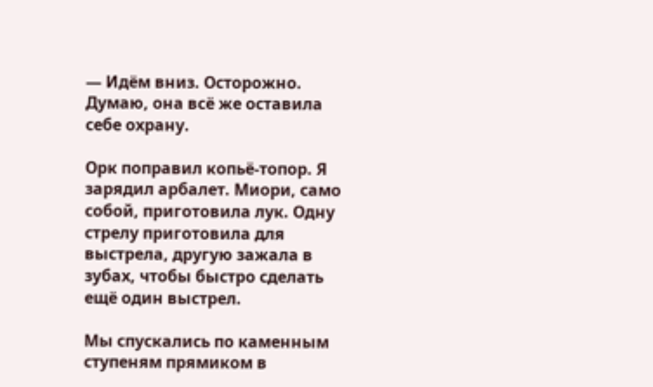— Идём вниз. Осторожно. Думаю, она всё же оставила себе охрану.

Орк поправил копьё-топор. Я зарядил арбалет. Миори, само собой, приготовила лук. Одну стрелу приготовила для выстрела, другую зажала в зубах, чтобы быстро сделать ещё один выстрел.

Мы спускались по каменным ступеням прямиком в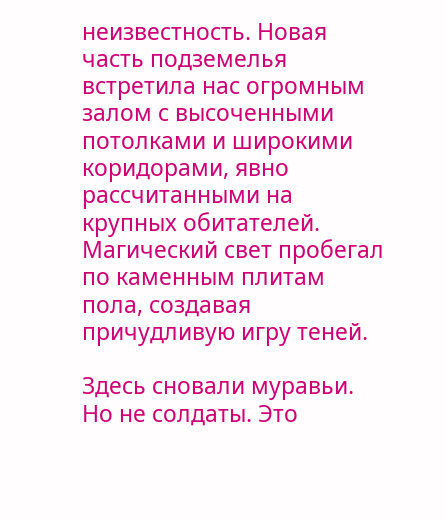неизвестность. Новая часть подземелья встретила нас огромным залом с высоченными потолками и широкими коридорами, явно рассчитанными на крупных обитателей. Магический свет пробегал по каменным плитам пола, создавая причудливую игру теней.

Здесь сновали муравьи. Но не солдаты. Это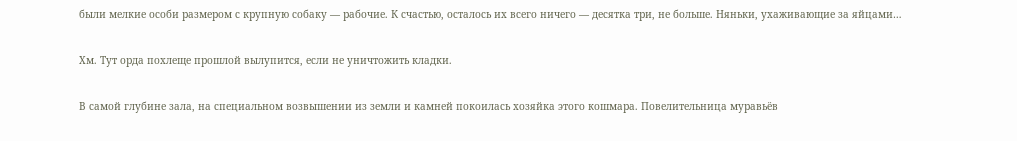были мелкие особи размером с крупную собаку — рабочие. К счастью, осталось их всего ничего — десятка три, не больше. Няньки, ухаживающие за яйцами…

Хм. Тут орда похлеще прошлой вылупится, если не уничтожить кладки.

В самой глубине зала, на специальном возвышении из земли и камней покоилась хозяйка этого кошмара. Повелительница муравьёв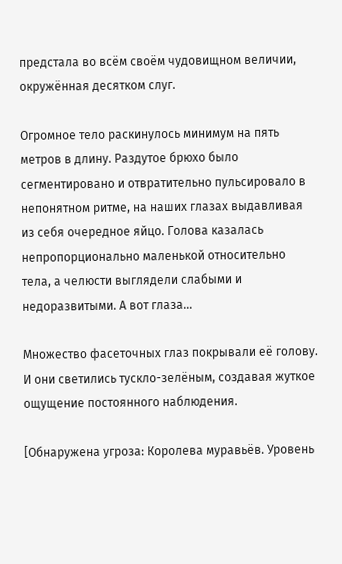предстала во всём своём чудовищном величии, окружённая десятком слуг.

Огромное тело раскинулось минимум на пять метров в длину. Раздутое брюхо было сегментировано и отвратительно пульсировало в непонятном ритме, на наших глазах выдавливая из себя очередное яйцо. Голова казалась непропорционально маленькой относительно тела, а челюсти выглядели слабыми и недоразвитыми. А вот глаза…

Множество фасеточных глаз покрывали её голову. И они светились тускло-зелёным, создавая жуткое ощущение постоянного наблюдения.

[Обнаружена угроза: Королева муравьёв. Уровень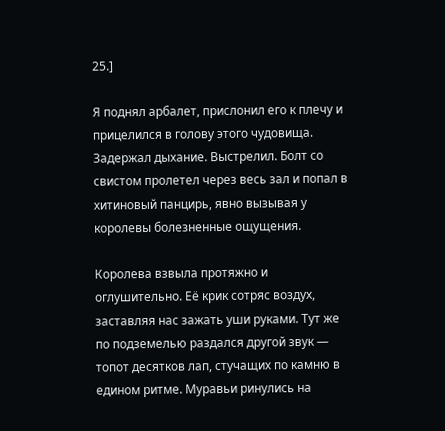25.]

Я поднял арбалет, прислонил его к плечу и прицелился в голову этого чудовища. Задержал дыхание. Выстрелил. Болт со свистом пролетел через весь зал и попал в хитиновый панцирь, явно вызывая у королевы болезненные ощущения.

Королева взвыла протяжно и оглушительно. Её крик сотряс воздух, заставляя нас зажать уши руками. Тут же по подземелью раздался другой звук — топот десятков лап, стучащих по камню в едином ритме. Муравьи ринулись на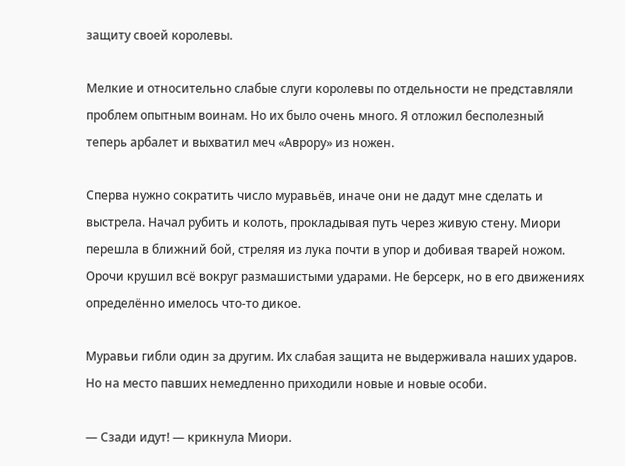защиту своей королевы.

Мелкие и относительно слабые слуги королевы по отдельности не представляли проблем опытным воинам. Но их было очень много. Я отложил бесполезный теперь арбалет и выхватил меч «Аврору» из ножен.

Сперва нужно сократить число муравьёв, иначе они не дадут мне сделать и выстрела. Начал рубить и колоть, прокладывая путь через живую стену. Миори перешла в ближний бой, стреляя из лука почти в упор и добивая тварей ножом. Орочи крушил всё вокруг размашистыми ударами. Не берсерк, но в его движениях определённо имелось что-то дикое.

Муравьи гибли один за другим. Их слабая защита не выдерживала наших ударов. Но на место павших немедленно приходили новые и новые особи.

— Сзади идут! — крикнула Миори.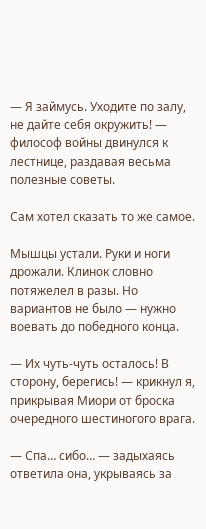— Я займусь. Уходите по залу, не дайте себя окружить! — философ войны двинулся к лестнице, раздавая весьма полезные советы.

Сам хотел сказать то же самое.

Мышцы устали. Руки и ноги дрожали. Клинок словно потяжелел в разы. Но вариантов не было — нужно воевать до победного конца.

— Их чуть-чуть осталось! В сторону, берегись! — крикнул я, прикрывая Миори от броска очередного шестиногого врага.

— Спа… сибо… — задыхаясь ответила она, укрываясь за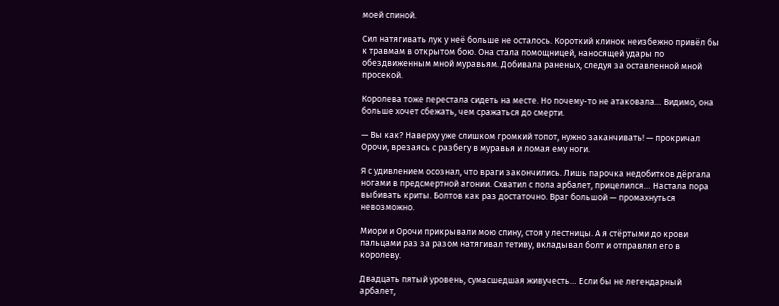моей спиной.

Сил натягивать лук у неё больше не осталось. Короткий клинок неизбежно привёл бы к травмам в открытом бою. Она стала помощницей, наносящей удары по обездвиженным мной муравьям. Добивала раненых, следуя за оставленной мной просекой.

Королева тоже перестала сидеть на месте. Но почему-то не атаковала… Видимо, она больше хочет сбежать, чем сражаться до смерти.

— Вы как? Наверху уже слишком громкий топот, нужно заканчивать! — прокричал Орочи, врезаясь с разбегу в муравья и ломая ему ноги.

Я с удивлением осознал, что враги закончились. Лишь парочка недобитков дёргала ногами в предсмертной агонии. Схватил с пола арбалет, прицелился… Настала пора выбивать криты. Болтов как раз достаточно. Враг большой — промахнуться невозможно.

Миори и Орочи прикрывали мою спину, стоя у лестницы. А я стёртыми до крови пальцами раз за разом натягивал тетиву, вкладывал болт и отправлял его в королеву.

Двадцать пятый уровень, сумасшедшая живучесть… Если бы не легендарный арбалет,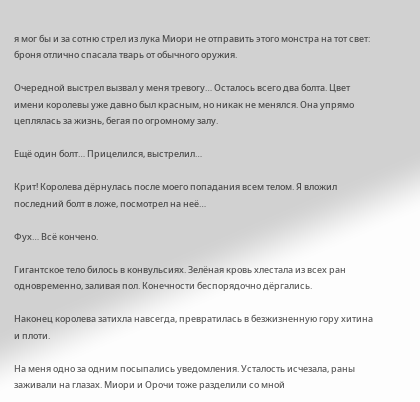я мог бы и за сотню стрел из лука Миори не отправить этого монстра на тот свет: броня отлично спасала тварь от обычного оружия.

Очередной выстрел вызвал у меня тревогу… Осталось всего два болта. Цвет имени королевы уже давно был красным, но никак не менялся. Она упрямо цеплялась за жизнь, бегая по огромному залу.

Ещё один болт… Прицелился, выстрелил…

Крит! Королева дёрнулась после моего попадания всем телом. Я вложил последний болт в ложе, посмотрел на неё…

Фух… Всё кончено.

Гигантское тело билось в конвульсиях. Зелёная кровь хлестала из всех ран одновременно, заливая пол. Конечности беспорядочно дёргались.

Наконец королева затихла навсегда, превратилась в безжизненную гору хитина и плоти.

На меня одно за одним посыпались уведомления. Усталость исчезала, раны заживали на глазах. Миори и Орочи тоже разделили со мной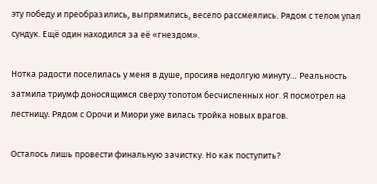эту победу и преобразились, выпрямились, весело рассмеялись. Рядом с телом упал сундук. Ещё один находился за её «гнездом».

Нотка радости поселилась у меня в душе, просияв недолгую минуту… Реальность затмила триумф доносящимся сверху топотом бесчисленных ног. Я посмотрел на лестницу. Рядом с Орочи и Миори уже вилась тройка новых врагов.

Осталось лишь провести финальную зачистку. Но как поступить?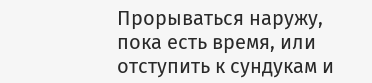Прорываться наружу, пока есть время, или отступить к сундукам и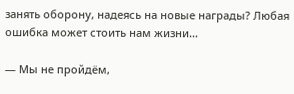занять оборону, надеясь на новые награды? Любая ошибка может стоить нам жизни…

— Мы не пройдём,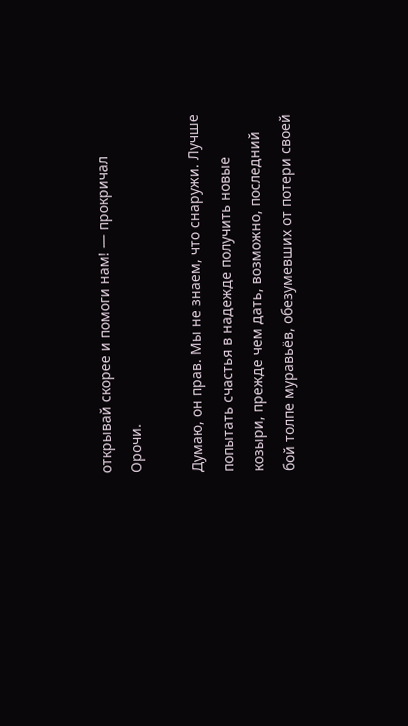открывай скорее и помоги нам! — прокричал Орочи.

Думаю, он прав. Мы не знаем, что снаружи. Лучше попытать счастья в надежде получить новые козыри, прежде чем дать, возможно, последний бой толпе муравьёв, обезумевших от потери своей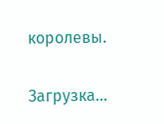королевы.

Загрузка...